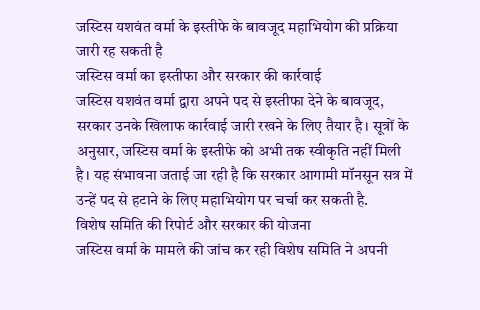जस्टिस यशवंत वर्मा के इस्तीफे के बावजूद महाभियोग की प्रक्रिया जारी रह सकती है
जस्टिस वर्मा का इस्तीफा और सरकार की कार्रवाई
जस्टिस यशवंत वर्मा द्वारा अपने पद से इस्तीफा देने के बावजूद, सरकार उनके खिलाफ कार्रवाई जारी रखने के लिए तैयार है। सूत्रों के अनुसार, जस्टिस वर्मा के इस्तीफे को अभी तक स्वीकृति नहीं मिली है। यह संभावना जताई जा रही है कि सरकार आगामी मॉनसून सत्र में उन्हें पद से हटाने के लिए महाभियोग पर चर्चा कर सकती है.
विशेष समिति की रिपोर्ट और सरकार की योजना
जस्टिस वर्मा के मामले की जांच कर रही विशेष समिति ने अपनी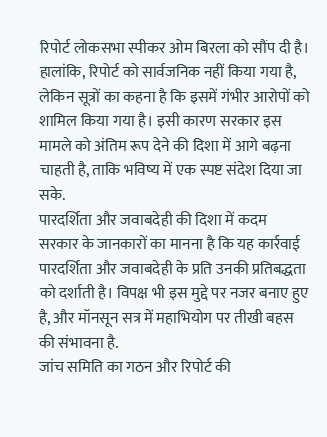रिपोर्ट लोकसभा स्पीकर ओम बिरला को सौंप दी है। हालांकि, रिपोर्ट को सार्वजनिक नहीं किया गया है, लेकिन सूत्रों का कहना है कि इसमें गंभीर आरोपों को शामिल किया गया है। इसी कारण सरकार इस मामले को अंतिम रूप देने की दिशा में आगे बढ़ना चाहती है, ताकि भविष्य में एक स्पष्ट संदेश दिया जा सके.
पारदर्शिता और जवाबदेही की दिशा में कदम
सरकार के जानकारों का मानना है कि यह कार्रवाई पारदर्शिता और जवाबदेही के प्रति उनकी प्रतिबद्धता को दर्शाती है। विपक्ष भी इस मुद्दे पर नजर बनाए हुए है, और मॉनसून सत्र में महाभियोग पर तीखी बहस की संभावना है.
जांच समिति का गठन और रिपोर्ट की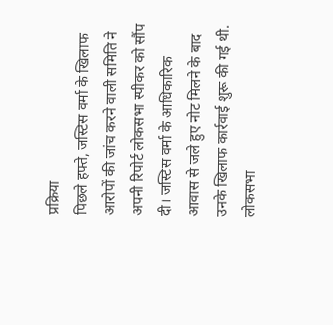प्रक्रिया
पिछले हफ्ते, जस्टिस वर्मा के खिलाफ आरोपों की जांच करने वाली समिति ने अपनी रिपोर्ट लोकसभा स्पीकर को सौंप दी। जस्टिस वर्मा के आधिकारिक आवास से जले हुए नोट मिलने के बाद उनके खिलाफ कार्रवाई शुरू की गई थी. लोकसभा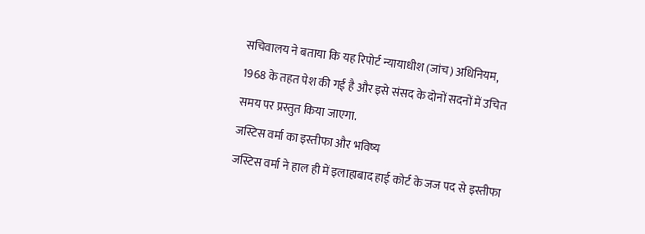सचिवालय ने बताया कि यह रिपोर्ट न्यायाधीश (जांच) अधिनियम, 1968 के तहत पेश की गई है और इसे संसद के दोनों सदनों में उचित समय पर प्रस्तुत किया जाएगा.
जस्टिस वर्मा का इस्तीफा और भविष्य
जस्टिस वर्मा ने हाल ही में इलाहाबाद हाई कोर्ट के जज पद से इस्तीफा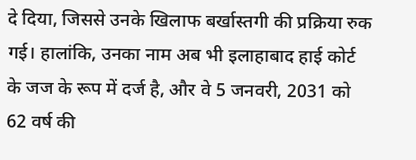दे दिया, जिससे उनके खिलाफ बर्खास्तगी की प्रक्रिया रुक गई। हालांकि, उनका नाम अब भी इलाहाबाद हाई कोर्ट के जज के रूप में दर्ज है, और वे 5 जनवरी, 2031 को 62 वर्ष की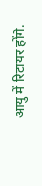आयु में रिटायर होंगे.